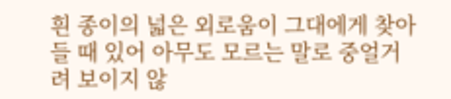흰 종이의 넓은 외로움이 그대에게 찾아들 때 있어 아무도 모르는 말로 중얼거려 보이지 않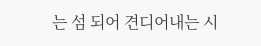는 섬 되어 견디어내는 시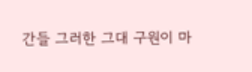간들 그러한 그대 구원이 마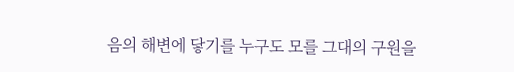음의 해변에 닿기를 누구도 모를 그대의 구원을